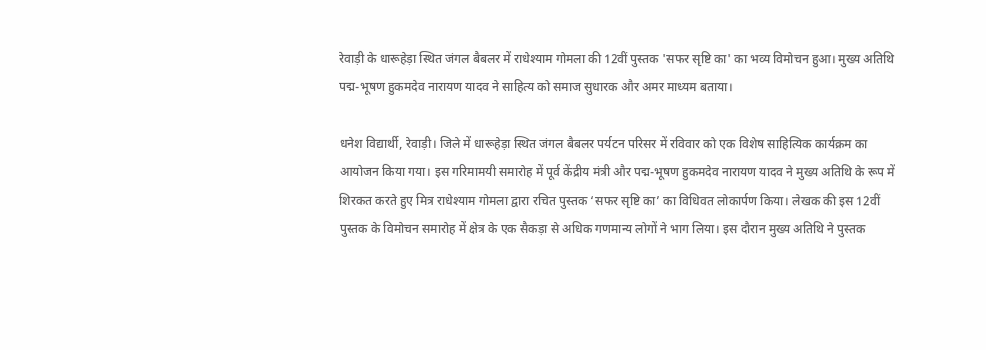रेवाड़ी के धारूहेड़ा स्थित जंगल बैबलर में राधेश्याम गोमला की 12वीं पुस्तक 'सफर सृष्टि का' का भव्य विमोचन हुआ। मुख्य अतिथि पद्म-भूषण हुकमदेव नारायण यादव ने साहित्य को समाज सुधारक और अमर माध्यम बताया।

धनेश विद्यार्थी, रेवाड़ी। जिले में धारूहेड़ा स्थित जंगल बैबलर पर्यटन परिसर में रविवार को एक विशेष साहित्यिक कार्यक्रम का आयोजन किया गया। इस गरिमामयी समारोह में पूर्व केंद्रीय मंत्री और पद्म-भूषण हुकमदेव नारायण यादव ने मुख्य अतिथि के रूप में शिरकत करते हुए मित्र राधेश्याम गोमला द्वारा रचित पुस्तक ‘सफर सृष्टि का’ का विधिवत लोकार्पण किया। लेखक की इस 12वीं पुस्तक के विमोचन समारोह में क्षेत्र के एक सैकड़ा से अधिक गणमान्य लोगों ने भाग लिया। इस दौरान मुख्य अतिथि ने पुस्तक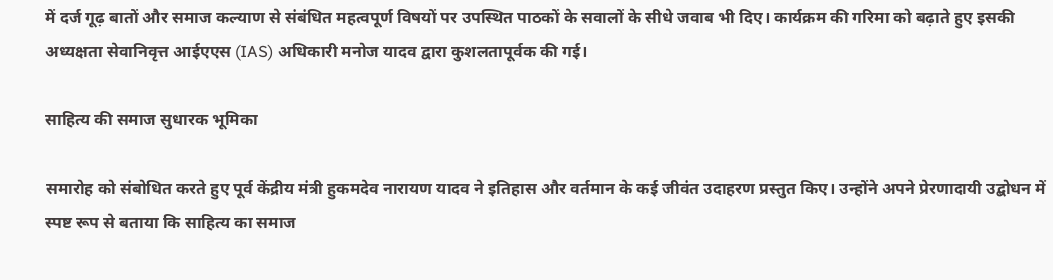में दर्ज गूढ़ बातों और समाज कल्याण से संबंधित महत्वपूर्ण विषयों पर उपस्थित पाठकों के सवालों के सीधे जवाब भी दिए। कार्यक्रम की गरिमा को बढ़ाते हुए इसकी अध्यक्षता सेवानिवृत्त आईएएस (IAS) अधिकारी मनोज यादव द्वारा कुशलतापूर्वक की गई।

साहित्य की समाज सुधारक भूमिका

समारोह को संबोधित करते हुए पूर्व केंद्रीय मंत्री हुकमदेव नारायण यादव ने इतिहास और वर्तमान के कई जीवंत उदाहरण प्रस्तुत किए। उन्होंने अपने प्रेरणादायी उद्बोधन में स्पष्ट रूप से बताया कि साहित्य का समाज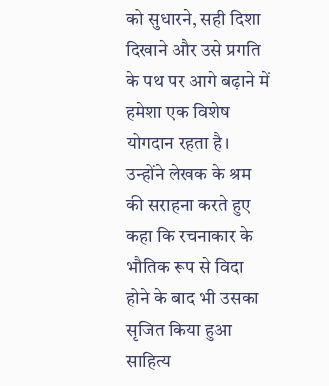को सुधारने, सही दिशा दिखाने और उसे प्रगति के पथ पर आगे बढ़ाने में हमेशा एक विशेष योगदान रहता है। उन्होंने लेखक के श्रम की सराहना करते हुए कहा कि रचनाकार के भौतिक रूप से विदा होने के बाद भी उसका सृजित किया हुआ साहित्य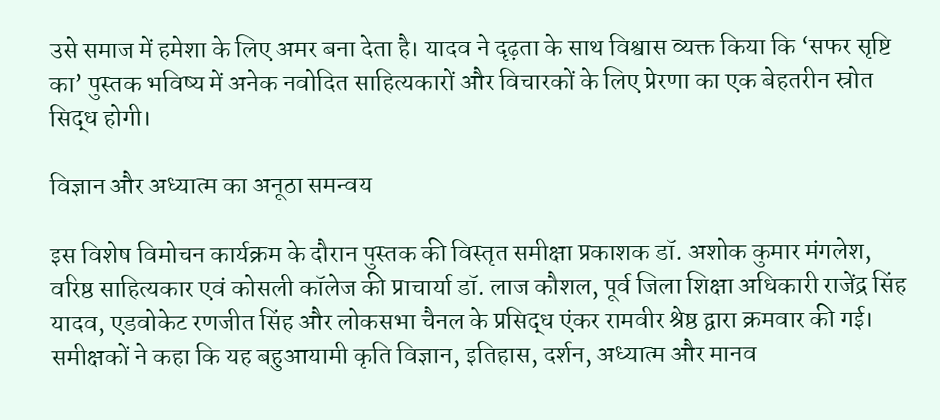उसे समाज में हमेशा के लिए अमर बना देता है। यादव ने दृढ़ता के साथ विश्वास व्यक्त किया कि ‘सफर सृष्टि का’ पुस्तक भविष्य में अनेक नवोदित साहित्यकारों और विचारकों के लिए प्रेरणा का एक बेहतरीन स्रोत सिद्ध होगी।

विज्ञान और अध्यात्म का अनूठा समन्वय

इस विशेष विमोचन कार्यक्रम के दौरान पुस्तक की विस्तृत समीक्षा प्रकाशक डॉ. अशोक कुमार मंगलेश, वरिष्ठ साहित्यकार एवं कोसली कॉलेज की प्राचार्या डॉ. लाज कौशल, पूर्व जिला शिक्षा अधिकारी राजेंद्र सिंह यादव, एडवोकेट रणजीत सिंह और लोकसभा चैनल के प्रसिद्ध एंकर रामवीर श्रेष्ठ द्वारा क्रमवार की गई। समीक्षकों ने कहा कि यह बहुआयामी कृति विज्ञान, इतिहास, दर्शन, अध्यात्म और मानव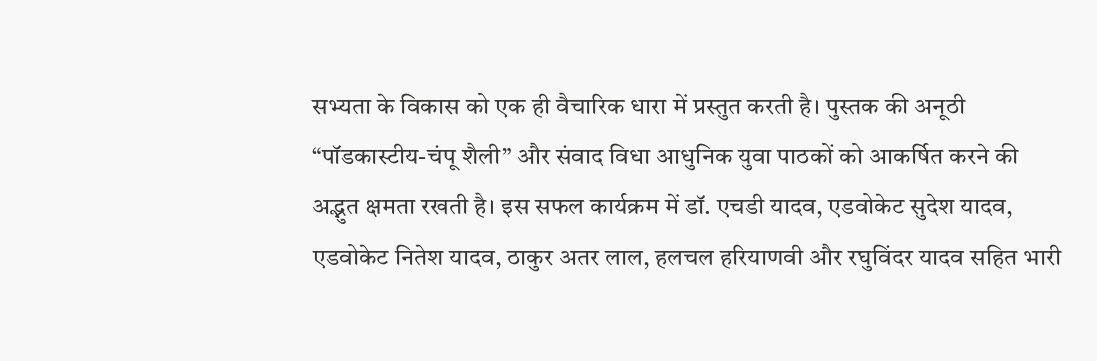सभ्यता के विकास को एक ही वैचारिक धारा में प्रस्तुत करती है। पुस्तक की अनूठी “पॉडकास्टीय-चंपू शैली” और संवाद विधा आधुनिक युवा पाठकों को आकर्षित करने की अद्भुत क्षमता रखती है। इस सफल कार्यक्रम में डॉ. एचडी यादव, एडवोकेट सुदेश यादव, एडवोकेट नितेश यादव, ठाकुर अतर लाल, हलचल हरियाणवी और रघुविंदर यादव सहित भारी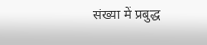संख्या में प्रबुद्ध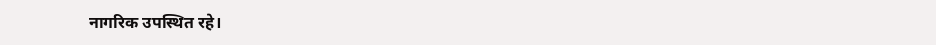नागरिक उपस्थित रहे।